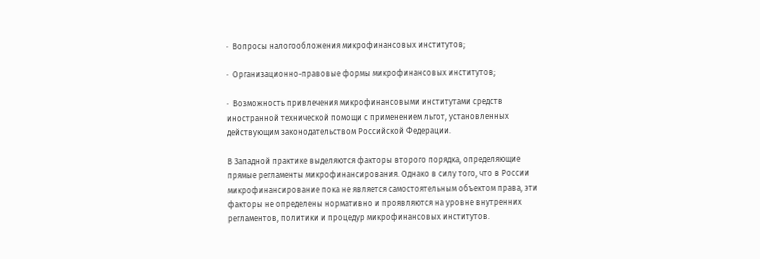·  Вопросы налогообложения микрофинансовых институтов;

·  Организационно-правовые формы микрофинансовых институтов;

·  Возможность привлечения микрофинансовыми институтами средств иностранной технической помощи с применением льгот, установленных действующим законодательством Российской Федерации.

В Западной практике выделяются факторы второго порядка, определяющие прямые регламенты микрофинансирования. Однако в силу того, что в России микрофинансирование пока не является самостоятельным объектом права, эти факторы не определены нормативно и проявляются на уровне внутренних регламентов, политики и процедур микрофинансовых институтов.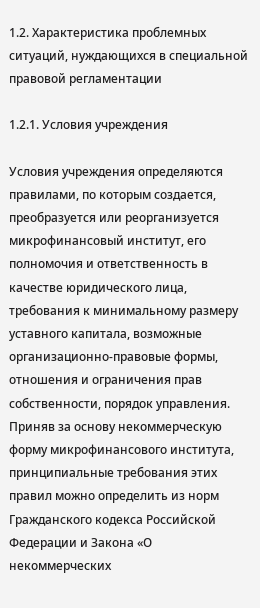1.2. Характеристика проблемных ситуаций, нуждающихся в специальной правовой регламентации

1.2.1. Условия учреждения

Условия учреждения определяются правилами, по которым создается, преобразуется или реорганизуется микрофинансовый институт, его полномочия и ответственность в качестве юридического лица, требования к минимальному размеру уставного капитала, возможные организационно-правовые формы, отношения и ограничения прав собственности, порядок управления. Приняв за основу некоммерческую форму микрофинансового института, принципиальные требования этих правил можно определить из норм Гражданского кодекса Российской Федерации и Закона «О некоммерческих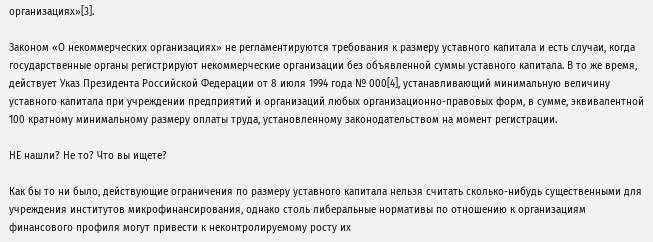организациях»[3].

Законом «О некоммерческих организациях» не регламентируются требования к размеру уставного капитала и есть случаи, когда государственные органы регистрируют некоммерческие организации без объявленной суммы уставного капитала. В то же время, действует Указ Президента Российской Федерации от 8 июля 1994 года № 000[4], устанавливающий минимальную величину уставного капитала при учреждении предприятий и организаций любых организационно-правовых форм, в сумме, эквивалентной 100 кратному минимальному размеру оплаты труда, установленному законодательством на момент регистрации.

НЕ нашли? Не то? Что вы ищете?

Как бы то ни было, действующие ограничения по размеру уставного капитала нельзя считать сколько-нибудь существенными для учреждения институтов микрофинансирования, однако столь либеральные нормативы по отношению к организациям финансового профиля могут привести к неконтролируемому росту их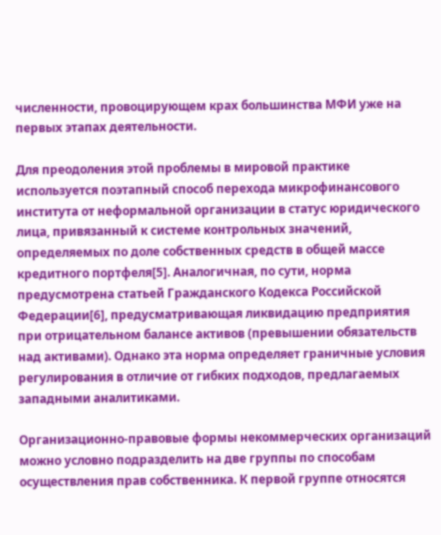численности, провоцирующем крах большинства МФИ уже на первых этапах деятельности.

Для преодоления этой проблемы в мировой практике используется поэтапный способ перехода микрофинансового института от неформальной организации в статус юридического лица, привязанный к системе контрольных значений, определяемых по доле собственных средств в общей массе кредитного портфеля[5]. Аналогичная, по сути, норма предусмотрена статьей Гражданского Кодекса Российской Федерации[6], предусматривающая ликвидацию предприятия при отрицательном балансе активов (превышении обязательств над активами). Однако эта норма определяет граничные условия регулирования в отличие от гибких подходов, предлагаемых западными аналитиками.

Организационно-правовые формы некоммерческих организаций можно условно подразделить на две группы по способам осуществления прав собственника. К первой группе относятся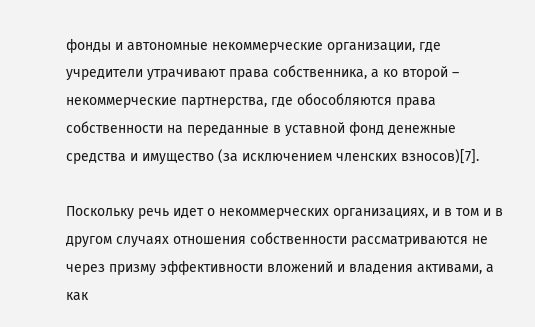фонды и автономные некоммерческие организации, где учредители утрачивают права собственника, а ко второй – некоммерческие партнерства, где обособляются права собственности на переданные в уставной фонд денежные средства и имущество (за исключением членских взносов)[7].

Поскольку речь идет о некоммерческих организациях, и в том и в другом случаях отношения собственности рассматриваются не через призму эффективности вложений и владения активами, а как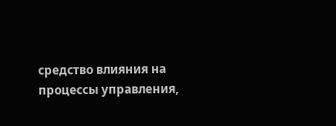средство влияния на процессы управления,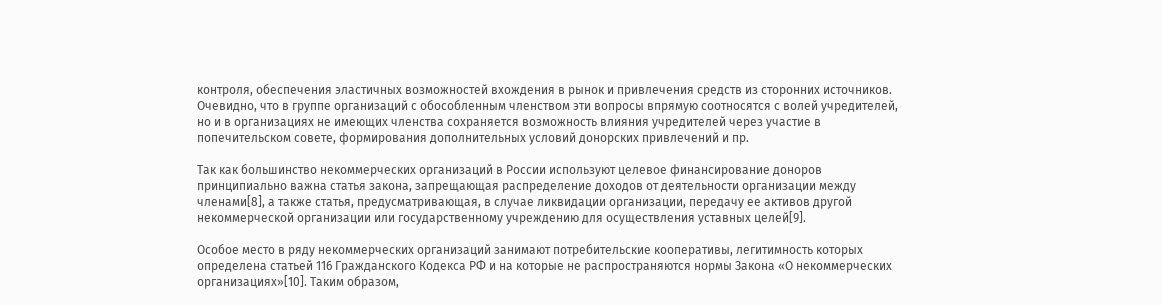контроля, обеспечения эластичных возможностей вхождения в рынок и привлечения средств из сторонних источников. Очевидно, что в группе организаций с обособленным членством эти вопросы впрямую соотносятся с волей учредителей, но и в организациях не имеющих членства сохраняется возможность влияния учредителей через участие в попечительском совете, формирования дополнительных условий донорских привлечений и пр.

Так как большинство некоммерческих организаций в России используют целевое финансирование доноров принципиально важна статья закона, запрещающая распределение доходов от деятельности организации между членами[8], а также статья, предусматривающая, в случае ликвидации организации, передачу ее активов другой некоммерческой организации или государственному учреждению для осуществления уставных целей[9].

Особое место в ряду некоммерческих организаций занимают потребительские кооперативы, легитимность которых определена статьей 116 Гражданского Кодекса РФ и на которые не распространяются нормы Закона «О некоммерческих организациях»[10]. Таким образом,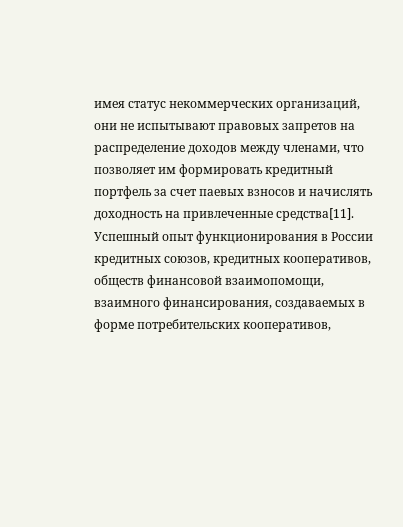имея статус некоммерческих организаций, они не испытывают правовых запретов на распределение доходов между членами, что позволяет им формировать кредитный портфель за счет паевых взносов и начислять доходность на привлеченные средства[11]. Успешный опыт функционирования в России кредитных союзов, кредитных кооперативов, обществ финансовой взаимопомощи, взаимного финансирования, создаваемых в форме потребительских кооперативов,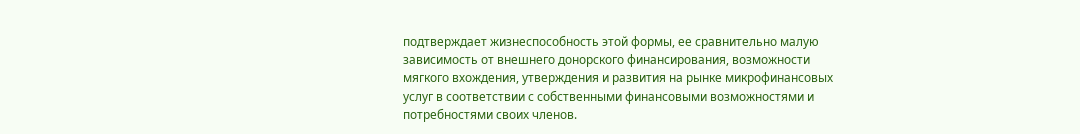подтверждает жизнеспособность этой формы, ее сравнительно малую зависимость от внешнего донорского финансирования, возможности мягкого вхождения, утверждения и развития на рынке микрофинансовых услуг в соответствии с собственными финансовыми возможностями и потребностями своих членов.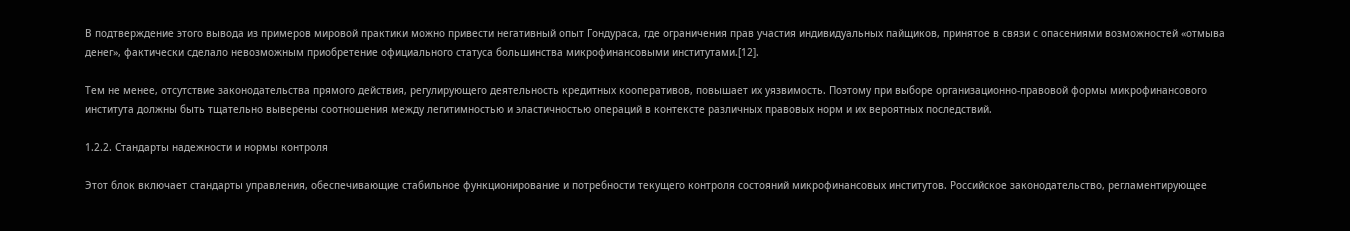В подтверждение этого вывода из примеров мировой практики можно привести негативный опыт Гондураса, где ограничения прав участия индивидуальных пайщиков, принятое в связи с опасениями возможностей «отмыва денег», фактически сделало невозможным приобретение официального статуса большинства микрофинансовыми институтами.[12].

Тем не менее, отсутствие законодательства прямого действия, регулирующего деятельность кредитных кооперативов, повышает их уязвимость. Поэтому при выборе организационно-правовой формы микрофинансового института должны быть тщательно выверены соотношения между легитимностью и эластичностью операций в контексте различных правовых норм и их вероятных последствий.

1.2.2. Стандарты надежности и нормы контроля

Этот блок включает стандарты управления, обеспечивающие стабильное функционирование и потребности текущего контроля состояний микрофинансовых институтов. Российское законодательство, регламентирующее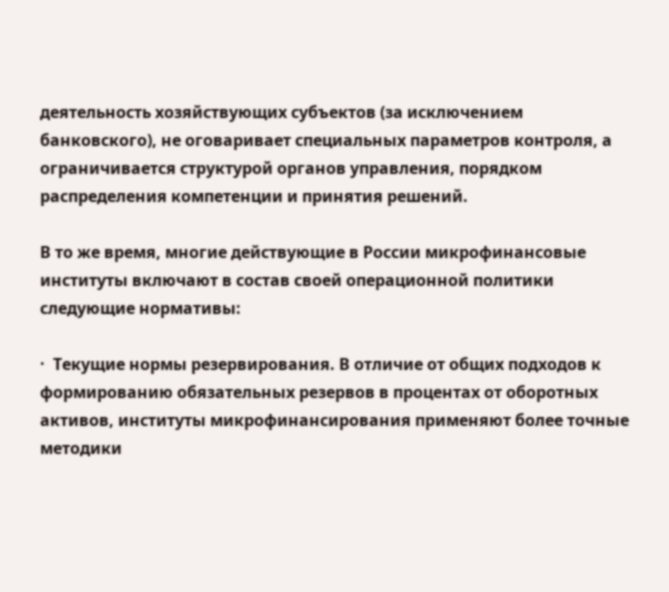деятельность хозяйствующих субъектов (за исключением банковского), не оговаривает специальных параметров контроля, а ограничивается структурой органов управления, порядком распределения компетенции и принятия решений.

В то же время, многие действующие в России микрофинансовые институты включают в состав своей операционной политики следующие нормативы:

·  Текущие нормы резервирования. В отличие от общих подходов к формированию обязательных резервов в процентах от оборотных активов, институты микрофинансирования применяют более точные методики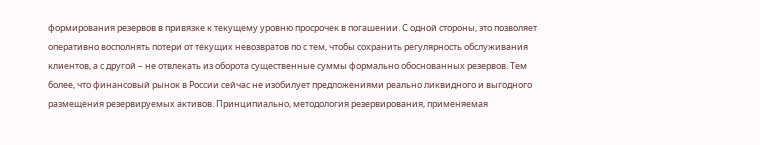формирования резервов в привязке к текущему уровню просрочек в погашении. С одной стороны, это позволяет оперативно восполнять потери от текущих невозвратов по с тем, чтобы сохранить регулярность обслуживания клиентов, а с другой – не отвлекать из оборота существенные суммы формально обоснованных резервов. Тем более, что финансовый рынок в России сейчас не изобилует предложениями реально ликвидного и выгодного размещения резервируемых активов. Принципиально, методология резервирования, применяемая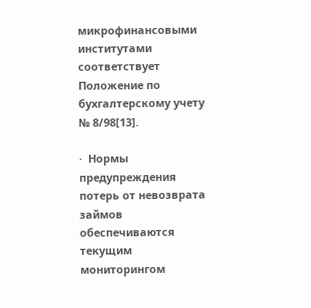микрофинансовыми институтами соответствует Положение по бухгалтерскому учету № 8/98[13].

·  Нормы предупреждения потерь от невозврата займов обеспечиваются текущим мониторингом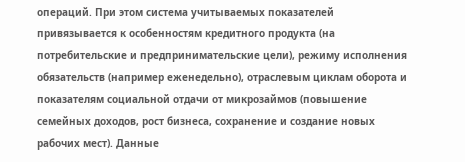операций. При этом система учитываемых показателей привязывается к особенностям кредитного продукта (на потребительские и предпринимательские цели), режиму исполнения обязательств (например еженедельно), отраслевым циклам оборота и показателям социальной отдачи от микрозаймов (повышение семейных доходов, рост бизнеса, сохранение и создание новых рабочих мест). Данные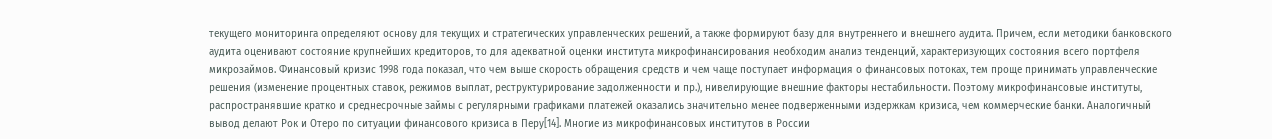текущего мониторинга определяют основу для текущих и стратегических управленческих решений, а также формируют базу для внутреннего и внешнего аудита. Причем, если методики банковского аудита оценивают состояние крупнейших кредиторов, то для адекватной оценки института микрофинансирования необходим анализ тенденций, характеризующих состояния всего портфеля микрозаймов. Финансовый кризис 1998 года показал, что чем выше скорость обращения средств и чем чаще поступает информация о финансовых потоках, тем проще принимать управленческие решения (изменение процентных ставок, режимов выплат, реструктурирование задолженности и пр.), нивелирующие внешние факторы нестабильности. Поэтому микрофинансовые институты, распространявшие кратко и среднесрочные займы с регулярными графиками платежей оказались значительно менее подверженными издержкам кризиса, чем коммерческие банки. Аналогичный вывод делают Рок и Отеро по ситуации финансового кризиса в Перу[14]. Многие из микрофинансовых институтов в России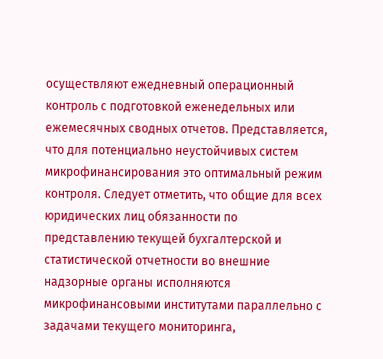осуществляют ежедневный операционный контроль с подготовкой еженедельных или ежемесячных сводных отчетов. Представляется, что для потенциально неустойчивых систем микрофинансирования это оптимальный режим контроля. Следует отметить, что общие для всех юридических лиц обязанности по представлению текущей бухгалтерской и статистической отчетности во внешние надзорные органы исполняются микрофинансовыми институтами параллельно с задачами текущего мониторинга,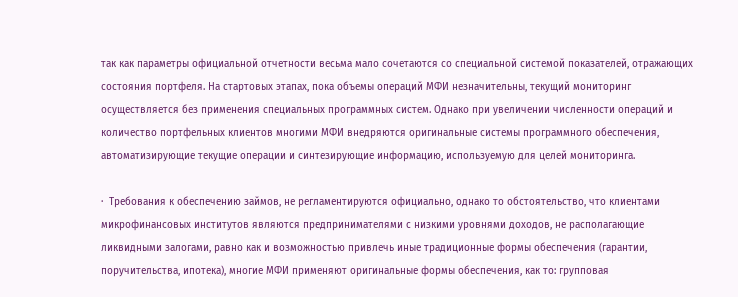так как параметры официальной отчетности весьма мало сочетаются со специальной системой показателей, отражающих состояния портфеля. На стартовых этапах, пока объемы операций МФИ незначительны, текущий мониторинг осуществляется без применения специальных программных систем. Однако при увеличении численности операций и количество портфельных клиентов многими МФИ внедряются оригинальные системы программного обеспечения, автоматизирующие текущие операции и синтезирующие информацию, используемую для целей мониторинга.

·  Требования к обеспечению займов, не регламентируются официально, однако то обстоятельство, что клиентами микрофинансовых институтов являются предпринимателями с низкими уровнями доходов, не располагающие ликвидными залогами, равно как и возможностью привлечь иные традиционные формы обеспечения (гарантии, поручительства, ипотека), многие МФИ применяют оригинальные формы обеспечения, как то: групповая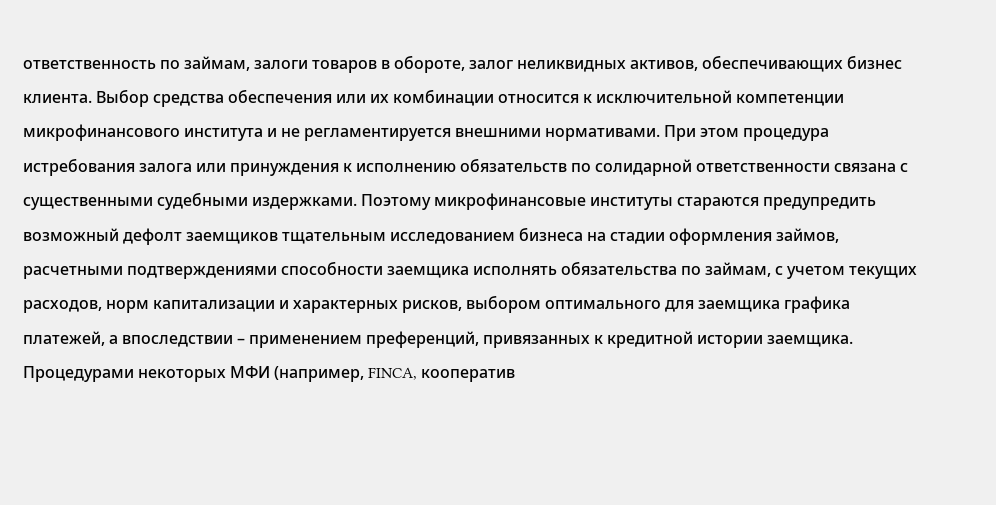ответственность по займам, залоги товаров в обороте, залог неликвидных активов, обеспечивающих бизнес клиента. Выбор средства обеспечения или их комбинации относится к исключительной компетенции микрофинансового института и не регламентируется внешними нормативами. При этом процедура истребования залога или принуждения к исполнению обязательств по солидарной ответственности связана с существенными судебными издержками. Поэтому микрофинансовые институты стараются предупредить возможный дефолт заемщиков тщательным исследованием бизнеса на стадии оформления займов, расчетными подтверждениями способности заемщика исполнять обязательства по займам, с учетом текущих расходов, норм капитализации и характерных рисков, выбором оптимального для заемщика графика платежей, а впоследствии – применением преференций, привязанных к кредитной истории заемщика. Процедурами некоторых МФИ (например, FINCA, кооператив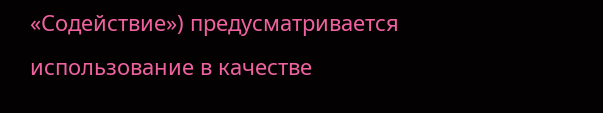«Содействие») предусматривается использование в качестве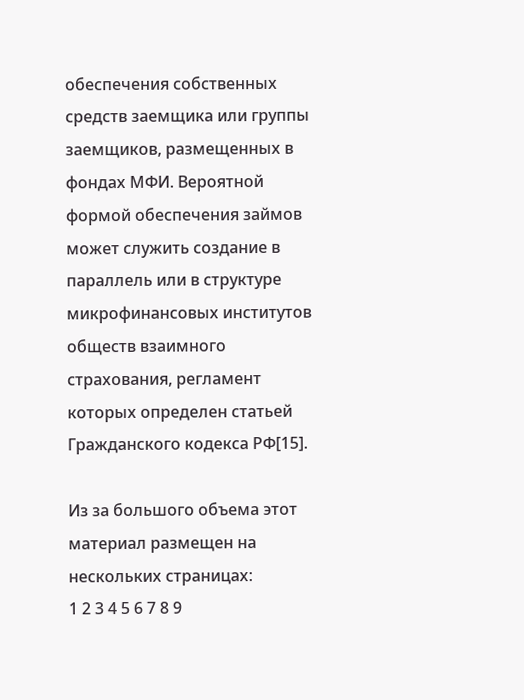обеспечения собственных средств заемщика или группы заемщиков, размещенных в фондах МФИ. Вероятной формой обеспечения займов может служить создание в параллель или в структуре микрофинансовых институтов обществ взаимного страхования, регламент которых определен статьей Гражданского кодекса РФ[15].

Из за большого объема этот материал размещен на нескольких страницах:
1 2 3 4 5 6 7 8 9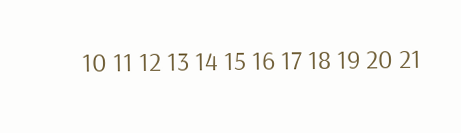10 11 12 13 14 15 16 17 18 19 20 21